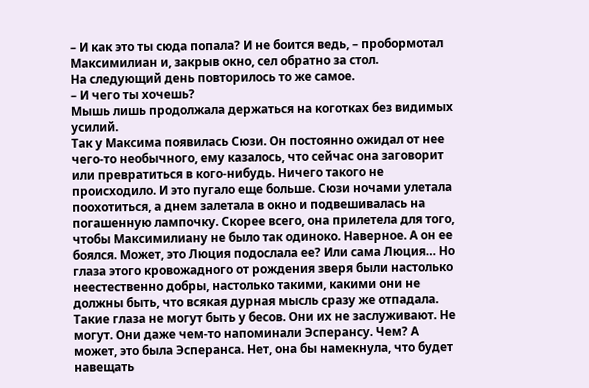– И как это ты сюда попала? И не боится ведь, – пробормотал Максимилиан и, закрыв окно, сел обратно за стол.
На следующий день повторилось то же самое.
– И чего ты хочешь?
Мышь лишь продолжала держаться на коготках без видимых усилий.
Так у Максима появилась Сюзи. Он постоянно ожидал от нее чего-то необычного, ему казалось, что сейчас она заговорит или превратиться в кого-нибудь. Ничего такого не происходило. И это пугало еще больше. Сюзи ночами улетала поохотиться, а днем залетала в окно и подвешивалась на погашенную лампочку. Скорее всего, она прилетела для того, чтобы Максимилиану не было так одиноко. Наверное. А он ее боялся. Может, это Люция подослала ее? Или сама Люция… Но глаза этого кровожадного от рождения зверя были настолько неестественно добры, настолько такими, какими они не должны быть, что всякая дурная мысль сразу же отпадала. Такие глаза не могут быть у бесов. Они их не заслуживают. Не могут. Они даже чем-то напоминали Эсперансу. Чем? А может, это была Эсперанса. Нет, она бы намекнула, что будет навещать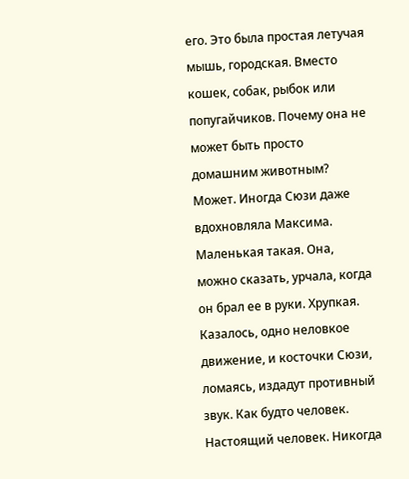его. Это была простая летучая мышь, городская. Вместо кошек, собак, рыбок или попугайчиков. Почему она не может быть просто домашним животным? Может. Иногда Сюзи даже вдохновляла Максима. Маленькая такая. Она, можно сказать, урчала, когда он брал ее в руки. Хрупкая. Казалось, одно неловкое движение, и косточки Сюзи, ломаясь, издадут противный звук. Как будто человек. Настоящий человек. Никогда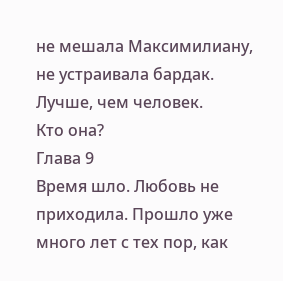не мешала Максимилиану, не устраивала бардак. Лучше, чем человек.
Кто она?
Глава 9
Время шло. Любовь не приходила. Прошло уже много лет с тех пор, как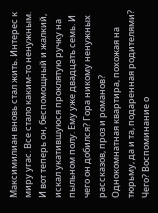Максимилиан вновь стал жить. Интерес к миру угас. Все стало каким-то ненужным.
И вот теперь он, беспомощный и жалкий, искал укатившуюся проклятую ручку на пыльном полу. Ему уже двадцать семь. И чего он добился? Гора никому ненужных рассказов, проз и романов? Однокомнатная квартира, похожая на тюрьму, да и та, подаренная родителями? Чего? Воспоминание о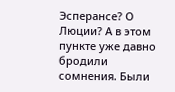Эсперансе? О Люции? А в этом пункте уже давно бродили сомнения. Были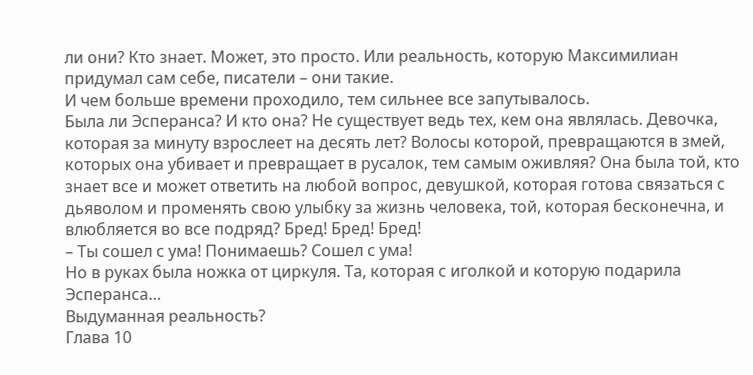ли они? Кто знает. Может, это просто. Или реальность, которую Максимилиан придумал сам себе, писатели – они такие.
И чем больше времени проходило, тем сильнее все запутывалось.
Была ли Эсперанса? И кто она? Не существует ведь тех, кем она являлась. Девочка, которая за минуту взрослеет на десять лет? Волосы которой, превращаются в змей, которых она убивает и превращает в русалок, тем самым оживляя? Она была той, кто знает все и может ответить на любой вопрос, девушкой, которая готова связаться с
дьяволом и променять свою улыбку за жизнь человека, той, которая бесконечна, и влюбляется во все подряд? Бред! Бред! Бред!
– Ты сошел с ума! Понимаешь? Сошел с ума!
Но в руках была ножка от циркуля. Та, которая с иголкой и которую подарила Эсперанса…
Выдуманная реальность?
Глава 10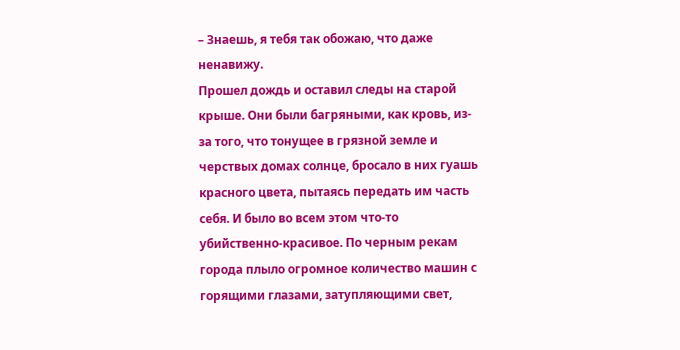– Знаешь, я тебя так обожаю, что даже ненавижу.
Прошел дождь и оставил следы на старой крыше. Они были багряными, как кровь, из-за того, что тонущее в грязной земле и черствых домах солнце, бросало в них гуашь красного цвета, пытаясь передать им часть себя. И было во всем этом что-то убийственно-красивое. По черным рекам города плыло огромное количество машин с горящими глазами, затупляющими свет,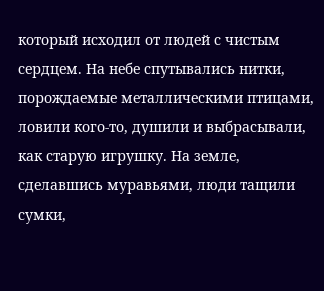который исходил от людей с чистым сердцем. На небе спутывались нитки, порождаемые металлическими птицами, ловили кого-то, душили и выбрасывали, как старую игрушку. На земле, сделавшись муравьями, люди тащили сумки,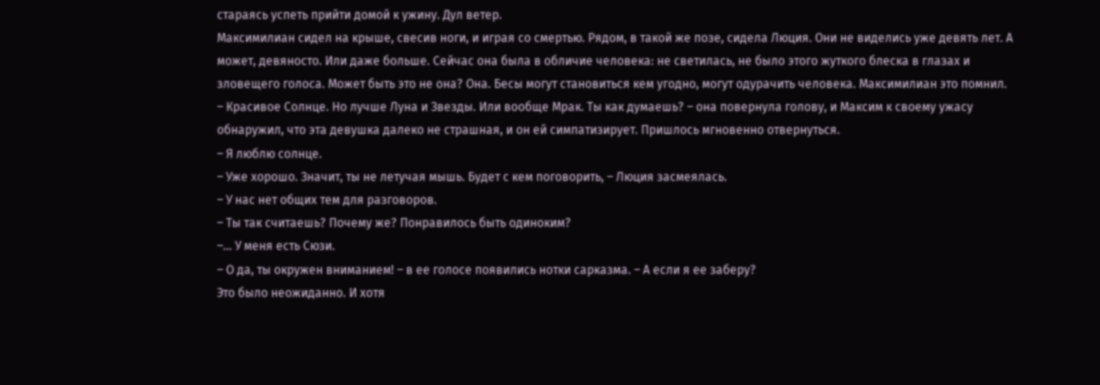стараясь успеть прийти домой к ужину. Дул ветер.
Максимилиан сидел на крыше, свесив ноги, и играя со смертью. Рядом, в такой же позе, сидела Люция. Они не виделись уже девять лет. А может, девяносто. Или даже больше. Сейчас она была в обличие человека: не светилась, не было этого жуткого блеска в глазах и зловещего голоса. Может быть это не она? Она. Бесы могут становиться кем угодно, могут одурачить человека. Максимилиан это помнил.
– Красивое Солнце. Но лучше Луна и Звезды. Или вообще Мрак. Ты как думаешь? – она повернула голову, и Максим к своему ужасу обнаружил, что эта девушка далеко не страшная, и он ей симпатизирует. Пришлось мгновенно отвернуться.
– Я люблю солнце.
– Уже хорошо. Значит, ты не летучая мышь. Будет с кем поговорить, – Люция засмеялась.
– У нас нет общих тем для разговоров.
– Ты так считаешь? Почему же? Понравилось быть одиноким?
–… У меня есть Сюзи.
– О да, ты окружен вниманием! – в ее голосе появились нотки сарказма. – А если я ее заберу?
Это было неожиданно. И хотя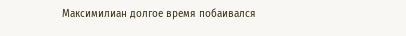Максимилиан долгое время побаивался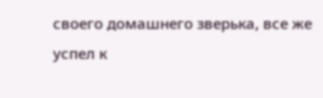своего домашнего зверька, все же успел к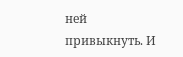ней привыкнуть. И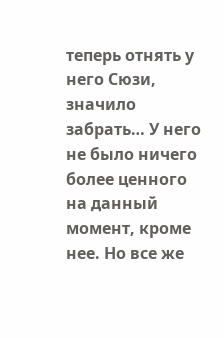теперь отнять у него Сюзи, значило забрать… У него не было ничего более ценного на данный момент, кроме нее. Но все же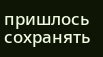пришлось сохранять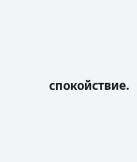спокойствие.